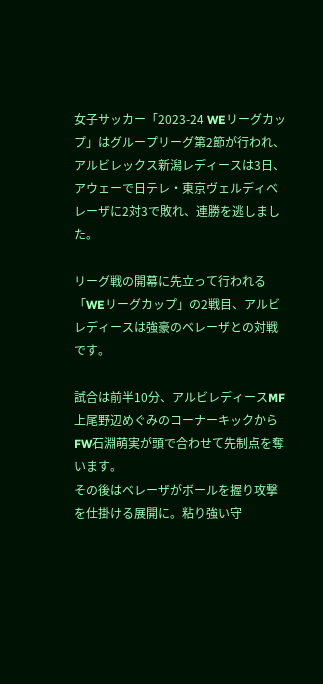女子サッカー「2023-24 WEリーグカップ」はグループリーグ第2節が行われ、アルビレックス新潟レディースは3日、アウェーで日テレ・東京ヴェルディベレーザに2対3で敗れ、連勝を逃しました。

リーグ戦の開幕に先立って行われる「WEリーグカップ」の2戦目、アルビレディースは強豪のベレーザとの対戦です。

試合は前半10分、アルビレディースMF上尾野辺めぐみのコーナーキックからFW石淵萌実が頭で合わせて先制点を奪います。
その後はベレーザがボールを握り攻撃を仕掛ける展開に。粘り強い守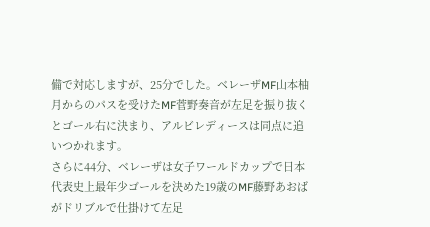備で対応しますが、25分でした。ベレーザMF山本柚月からのパスを受けたMF菅野奏音が左足を振り抜くとゴール右に決まり、アルビレディースは同点に追いつかれます。
さらに44分、ベレーザは女子ワールドカップで日本代表史上最年少ゴールを決めた19歳のMF藤野あおばがドリブルで仕掛けて左足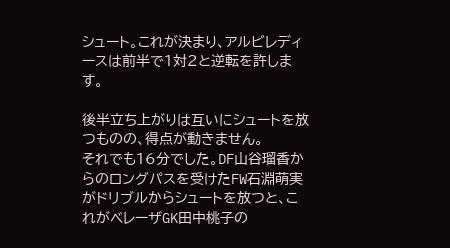シュート。これが決まり、アルビレディースは前半で1対2と逆転を許します。

後半立ち上がりは互いにシュートを放つものの、得点が動きません。
それでも16分でした。DF山谷瑠香からのロングパスを受けたFW石淵萌実がドリブルからシュートを放つと、これがベレーザGK田中桃子の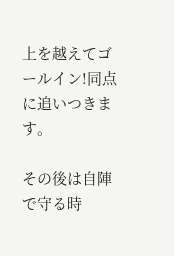上を越えてゴールイン!同点に追いつきます。

その後は自陣で守る時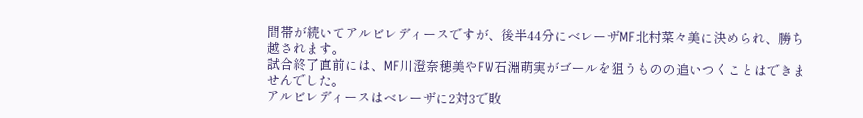間帯が続いてアルビレディースですが、後半44分にベレーザMF北村菜々美に決められ、勝ち越されます。
試合終了直前には、MF川澄奈穂美やFW石淵萌実がゴールを狙うものの追いつくことはできませんでした。
アルビレディースはベレーザに2対3で敗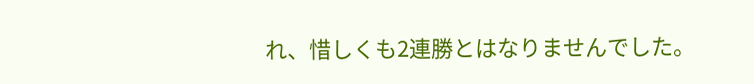れ、惜しくも2連勝とはなりませんでした。